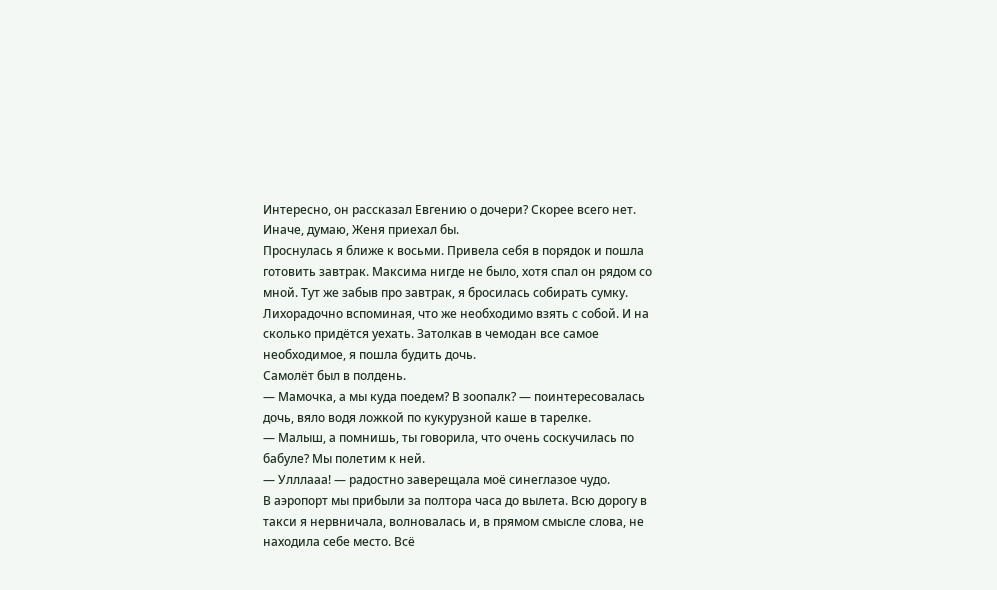Интересно, он рассказал Евгению о дочери? Скорее всего нет. Иначе, думаю, Женя приехал бы.
Проснулась я ближе к восьми. Привела себя в порядок и пошла готовить завтрак. Максима нигде не было, хотя спал он рядом со мной. Тут же забыв про завтрак, я бросилась собирать сумку. Лихорадочно вспоминая, что же необходимо взять с собой. И на сколько придётся уехать. Затолкав в чемодан все самое необходимое, я пошла будить дочь.
Самолёт был в полдень.
— Мамочка, а мы куда поедем? В зоопалк? — поинтересовалась дочь, вяло водя ложкой по кукурузной каше в тарелке.
— Малыш, а помнишь, ты говорила, что очень соскучилась по бабуле? Мы полетим к ней.
— Улллааа! — радостно заверещала моё синеглазое чудо.
В аэропорт мы прибыли за полтора часа до вылета. Всю дорогу в такси я нервничала, волновалась и, в прямом смысле слова, не находила себе место. Всё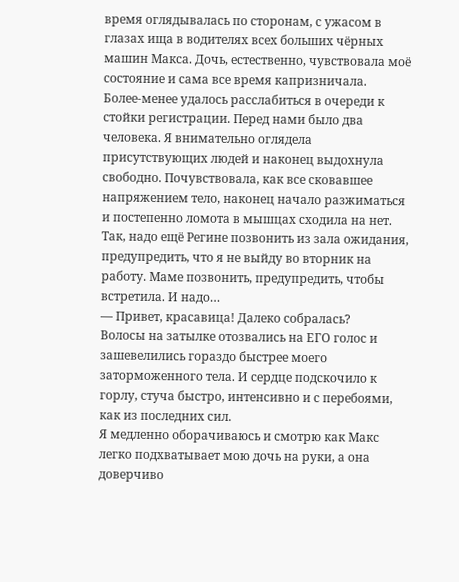время оглядывалась по сторонам, с ужасом в глазах ища в водителях всех больших чёрных машин Макса. Дочь, естественно, чувствовала моё состояние и сама все время капризничала.
Более-менее удалось расслабиться в очереди к стойки регистрации. Перед нами было два человека. Я внимательно оглядела присутствующих людей и наконец выдохнула свободно. Почувствовала, как все сковавшее напряжением тело, наконец начало разжиматься и постепенно ломота в мышцах сходила на нет.
Так, надо ещё Регине позвонить из зала ожидания, предупредить, что я не выйду во вторник на работу. Маме позвонить, предупредить, чтобы встретила. И надо…
— Привет, красавица! Далеко собралась?
Волосы на затылке отозвались на ЕГО голос и зашевелились гораздо быстрее моего заторможенного тела. И сердце подскочило к горлу, стуча быстро, интенсивно и с перебоями, как из последних сил.
Я медленно оборачиваюсь и смотрю как Макс легко подхватывает мою дочь на руки, а она доверчиво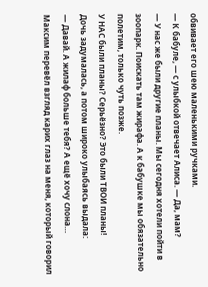обвивает его шею маленькими ручками.
— К бабуле, — с улыбкой отвечает Алиса. — Да, мам?
— У нас же были другие планы. Мы сегодня хотели пойти в зоопарк. Поискать там жирафа. А к бабушке мы обязательно полетим, только чуть позже.
У НАС были планы? Серьёзно? Это были ТВОИ планы!
Дочь задумалась, а потом широко улыбаясь выдала:
— Давай. А жилаф больше тебя? А ещё хочу слона…
Максим перевёл взгляд карих глаз на меня, который говорил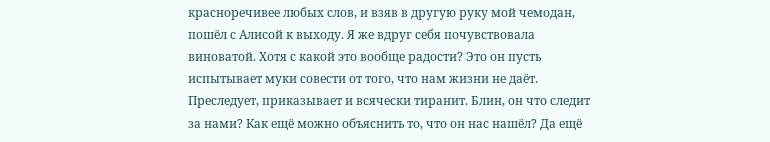красноречивее любых слов, и взяв в другую руку мой чемодан, пошёл с Алисой к выходу. Я же вдруг себя почувствовала виноватой. Хотя с какой это вообще радости? Это он пусть испытывает муки совести от того, что нам жизни не даёт. Преследует, приказывает и всячески тиранит. Блин, он что следит за нами? Как ещё можно объяснить то, что он нас нашёл? Да ещё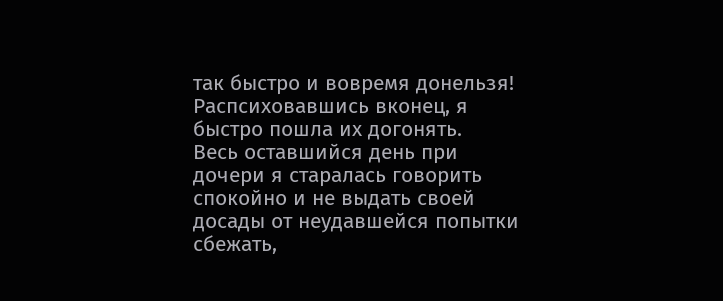так быстро и вовремя донельзя! Распсиховавшись вконец, я быстро пошла их догонять.
Весь оставшийся день при дочери я старалась говорить спокойно и не выдать своей досады от неудавшейся попытки сбежать,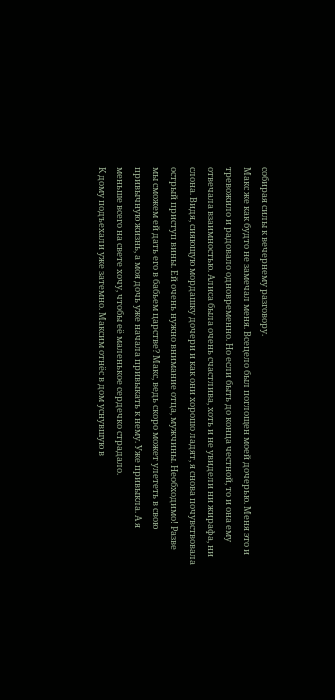собирая силы к вечернему разговору.
Макс же как будто не замечал меня. Всецело был поглощен моей дочерью. Меня это и тревожило и радовало одновременно. Но если быть до конца честной, то и она ему отвечала взаимностью. Алиса была очень счастлива, хоть и не увидели ни жирафа, ни слона. Видя, сияющую мордашку дочери и как они хорошо ладят, я снова почувствовала острый приступ вины. Ей очень нужно внимание отца, мужчины. Необходимо! Разве мы сможем ей дать его в бабьем царстве? Макс, ведь скоро может улететь в свою привычную жизнь, а моя дочь уже начала привыкать к нему. Уже привыкла. А я меньше всего на свете хочу, чтобы её маленькое сердечко страдало.
К дому подъехали уже затемно. Максим отнёс в дом уснувшую в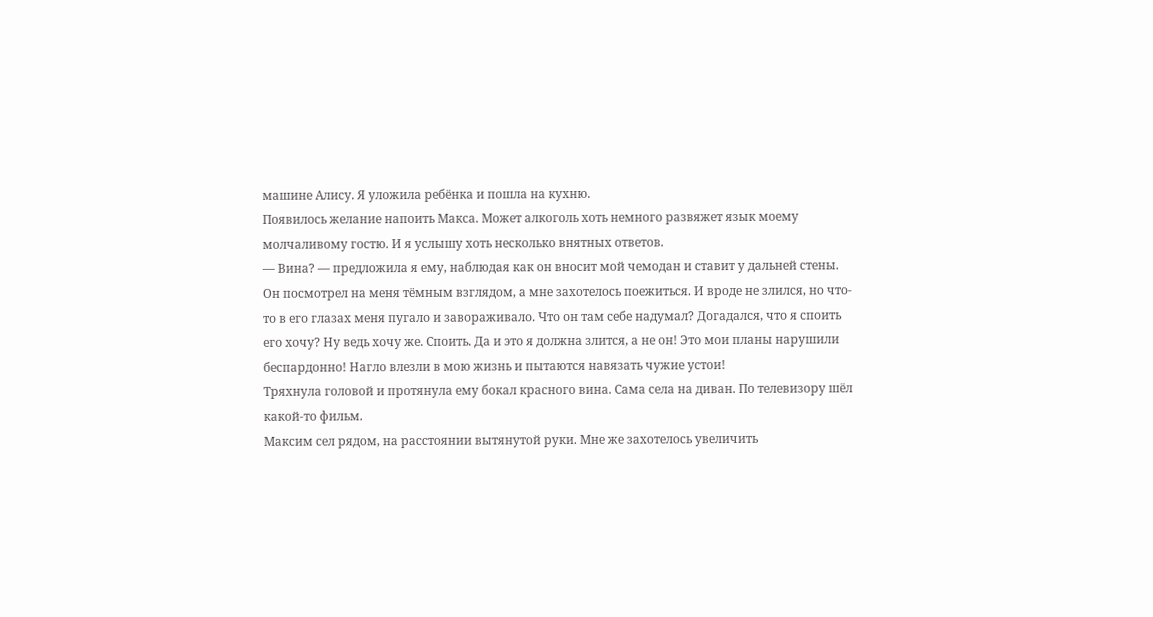машине Алису. Я уложила ребёнка и пошла на кухню.
Появилось желание напоить Макса. Может алкоголь хоть немного развяжет язык моему молчаливому гостю. И я услышу хоть несколько внятных ответов.
— Вина? — предложила я ему, наблюдая как он вносит мой чемодан и ставит у дальней стены.
Он посмотрел на меня тёмным взглядом, а мне захотелось поежиться. И вроде не злился, но что-то в его глазах меня пугало и завораживало. Что он там себе надумал? Догадался, что я споить его хочу? Ну ведь хочу же. Споить. Да и это я должна злится, а не он! Это мои планы нарушили беспардонно! Нагло влезли в мою жизнь и пытаются навязать чужие устои!
Тряхнула головой и протянула ему бокал красного вина. Сама села на диван. По телевизору шёл какой-то фильм.
Максим сел рядом, на расстоянии вытянутой руки. Мне же захотелось увеличить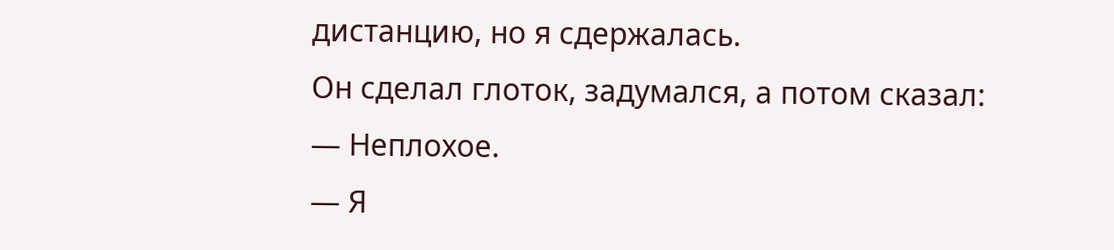дистанцию, но я сдержалась.
Он сделал глоток, задумался, а потом сказал:
— Неплохое.
— Я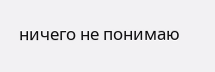ничего не понимаю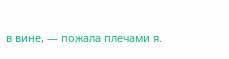в вине, — пожала плечами я.